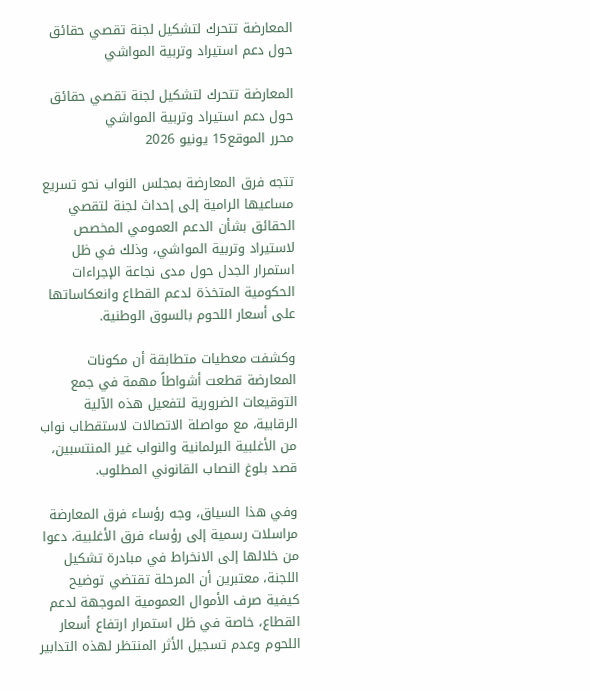المعارضة تتحرك لتشكيل لجنة تقصي حقائق حول دعم استيراد وتربية المواشي

المعارضة تتحرك لتشكيل لجنة تقصي حقائق حول دعم استيراد وتربية المواشي
محرر الموقع15 يونيو 2026

تتجه فرق المعارضة بمجلس النواب نحو تسريع مساعيها الرامية إلى إحداث لجنة لتقصي الحقائق بشأن الدعم العمومي المخصص لاستيراد وتربية المواشي، وذلك في ظل استمرار الجدل حول مدى نجاعة الإجراءات الحكومية المتخذة لدعم القطاع وانعكاساتها على أسعار اللحوم بالسوق الوطنية.

وكشفت معطيات متطابقة أن مكونات المعارضة قطعت أشواطاً مهمة في جمع التوقيعات الضرورية لتفعيل هذه الآلية الرقابية، مع مواصلة الاتصالات لاستقطاب نواب من الأغلبية البرلمانية والنواب غير المنتسبين، قصد بلوغ النصاب القانوني المطلوب.

وفي هذا السياق، وجه رؤساء فرق المعارضة مراسلات رسمية إلى رؤساء فرق الأغلبية، دعوا من خلالها إلى الانخراط في مبادرة تشكيل اللجنة، معتبرين أن المرحلة تقتضي توضيح كيفية صرف الأموال العمومية الموجهة لدعم القطاع، خاصة في ظل استمرار ارتفاع أسعار اللحوم وعدم تسجيل الأثر المنتظر لهذه التدابير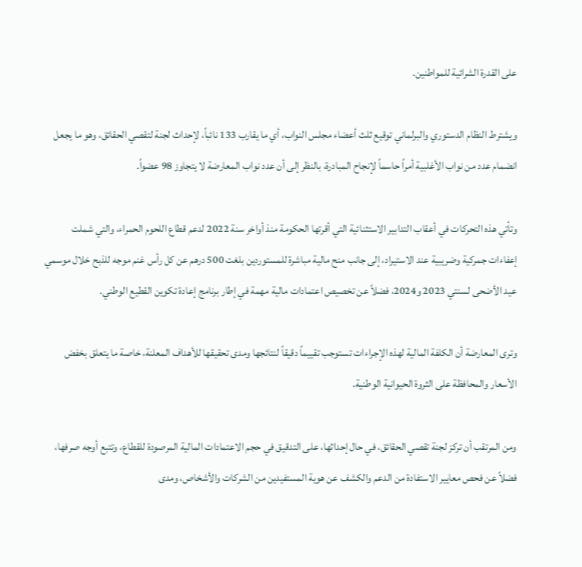على القدرة الشرائية للمواطنين.

ويشترط النظام الدستوري والبرلماني توقيع ثلث أعضاء مجلس النواب، أي ما يقارب 133 نائباً، لإحداث لجنة لتقصي الحقائق، وهو ما يجعل انضمام عدد من نواب الأغلبية أمراً حاسماً لإنجاح المبادرة، بالنظر إلى أن عدد نواب المعارضة لا يتجاوز 98 عضواً.

وتأتي هذه التحركات في أعقاب التدابير الاستثنائية التي أقرتها الحكومة منذ أواخر سنة 2022 لدعم قطاع اللحوم الحمراء، والتي شملت إعفاءات جمركية وضريبية عند الاستيراد، إلى جانب منح مالية مباشرة للمستوردين بلغت 500 درهم عن كل رأس غنم موجه للذبح خلال موسمي عيد الأضحى لسنتي 2023 و2024، فضلاً عن تخصيص اعتمادات مالية مهمة في إطار برنامج إعادة تكوين القطيع الوطني.

وترى المعارضة أن الكلفة المالية لهذه الإجراءات تستوجب تقييماً دقيقاً لنتائجها ومدى تحقيقها للأهداف المعلنة، خاصة ما يتعلق بخفض الأسعار والمحافظة على الثروة الحيوانية الوطنية.

ومن المرتقب أن تركز لجنة تقصي الحقائق، في حال إحداثها، على التدقيق في حجم الاعتمادات المالية المرصودة للقطاع، وتتبع أوجه صرفها، فضلاً عن فحص معايير الاستفادة من الدعم والكشف عن هوية المستفيدين من الشركات والأشخاص، ومدى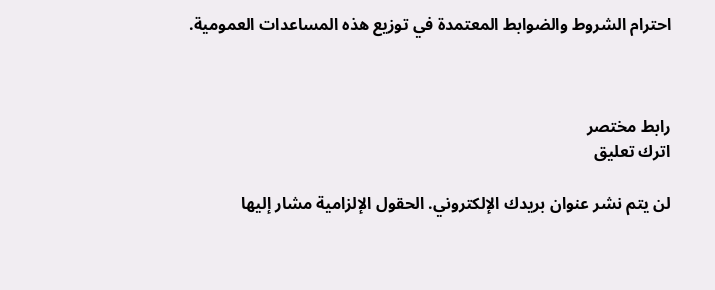احترام الشروط والضوابط المعتمدة في توزيع هذه المساعدات العمومية.



رابط مختصر
اترك تعليق

لن يتم نشر عنوان بريدك الإلكتروني. الحقول الإلزامية مشار إليها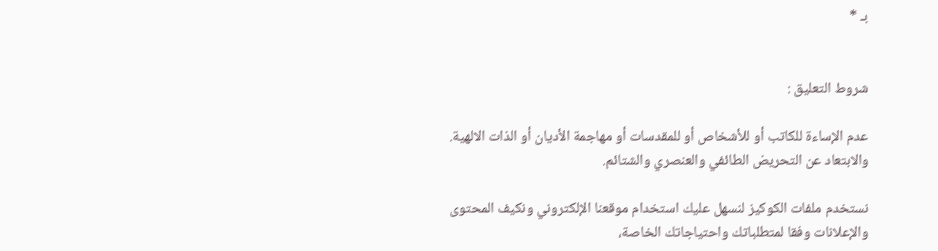بـ *


شروط التعليق :

عدم الإساءة للكاتب أو للأشخاص أو للمقدسات أو مهاجمة الأديان أو الذات الالهية. والابتعاد عن التحريض الطائفي والعنصري والشتائم.

نستخدم ملفات الكوكيز لنسهل عليك استخدام موقعنا الإلكتروني ونكيف المحتوى والإعلانات وفقا لمتطلباتك واحتياجاتك الخاصة،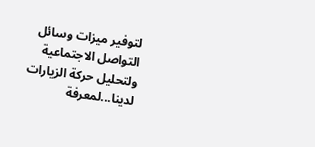لتوفير ميزات وسائل التواصل الاجتماعية ولتحليل حركة الزيارات لدينا...لمعرفة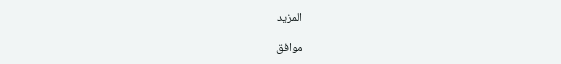المزيد

موافق